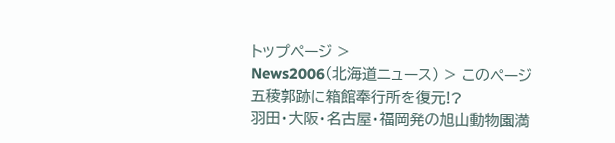トップページ >
News2006(北海道ニュース) > このページ
五稜郭跡に箱館奉行所を復元!?
羽田・大阪・名古屋・福岡発の旭山動物園満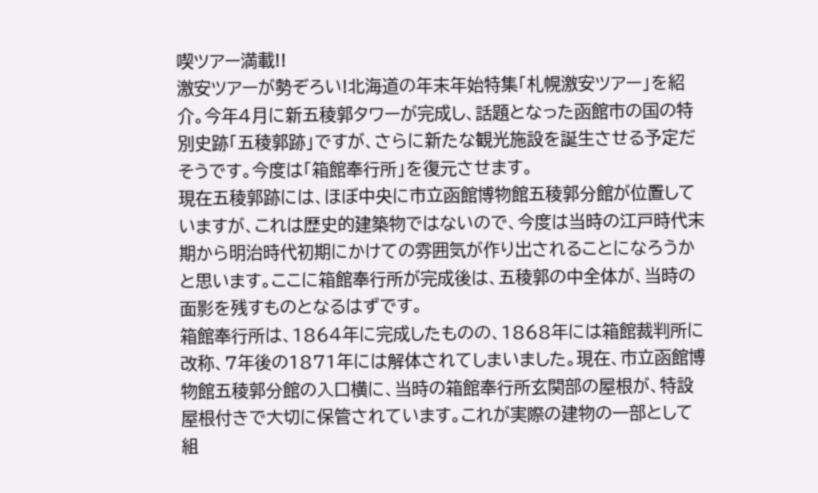喫ツアー満載!!
激安ツアーが勢ぞろい!北海道の年末年始特集「札幌激安ツアー」を紹介。今年4月に新五稜郭タワーが完成し、話題となった函館市の国の特別史跡「五稜郭跡」ですが、さらに新たな観光施設を誕生させる予定だそうです。今度は「箱館奉行所」を復元させます。
現在五稜郭跡には、ほぼ中央に市立函館博物館五稜郭分館が位置していますが、これは歴史的建築物ではないので、今度は当時の江戸時代末期から明治時代初期にかけての雰囲気が作り出されることになろうかと思います。ここに箱館奉行所が完成後は、五稜郭の中全体が、当時の面影を残すものとなるはずです。
箱館奉行所は、1864年に完成したものの、1868年には箱館裁判所に改称、7年後の1871年には解体されてしまいました。現在、市立函館博物館五稜郭分館の入口横に、当時の箱館奉行所玄関部の屋根が、特設屋根付きで大切に保管されています。これが実際の建物の一部として組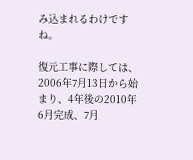み込まれるわけですね。

復元工事に際しては、2006年7月13日から始まり、4年後の2010年6月完成、7月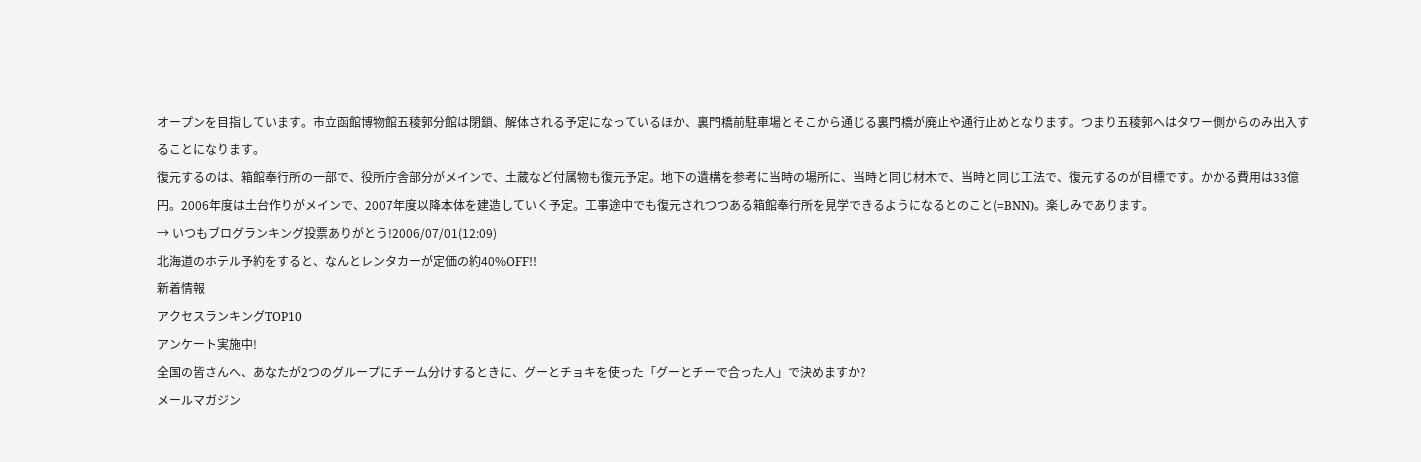オープンを目指しています。市立函館博物館五稜郭分館は閉鎖、解体される予定になっているほか、裏門橋前駐車場とそこから通じる裏門橋が廃止や通行止めとなります。つまり五稜郭へはタワー側からのみ出入することになります。
復元するのは、箱館奉行所の一部で、役所庁舎部分がメインで、土蔵など付属物も復元予定。地下の遺構を参考に当時の場所に、当時と同じ材木で、当時と同じ工法で、復元するのが目標です。かかる費用は33億円。2006年度は土台作りがメインで、2007年度以降本体を建造していく予定。工事途中でも復元されつつある箱館奉行所を見学できるようになるとのこと(=BNN)。楽しみであります。
→ いつもブログランキング投票ありがとう!2006/07/01(12:09)
北海道のホテル予約をすると、なんとレンタカーが定価の約40%OFF!!
新着情報
アクセスランキングTOP10
アンケート実施中!
全国の皆さんへ、あなたが2つのグループにチーム分けするときに、グーとチョキを使った「グーとチーで合った人」で決めますか?
メールマガジン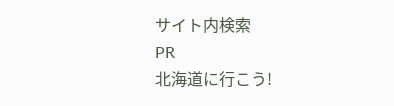サイト内検索
PR
北海道に行こう!